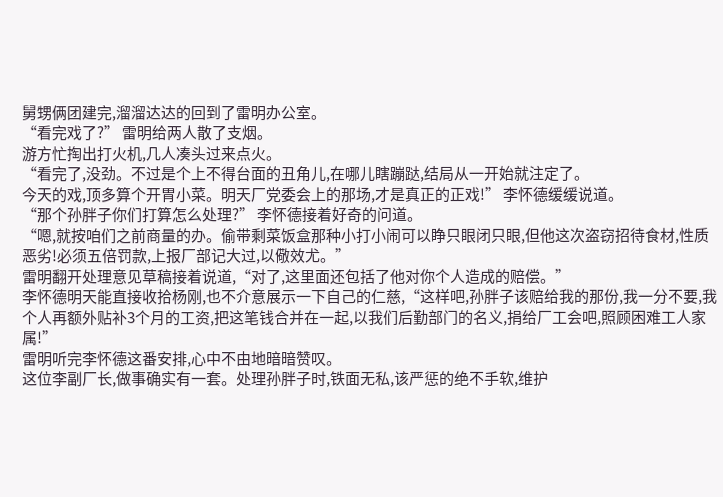舅甥俩团建完,溜溜达达的回到了雷明办公室。
“看完戏了?” 雷明给两人散了支烟。
游方忙掏出打火机,几人凑头过来点火。
“看完了,没劲。不过是个上不得台面的丑角儿,在哪儿瞎蹦跶,结局从一开始就注定了。
今天的戏,顶多算个开胃小菜。明天厂党委会上的那场,才是真正的正戏!” 李怀德缓缓说道。
“那个孙胖子你们打算怎么处理?” 李怀德接着好奇的问道。
“嗯,就按咱们之前商量的办。偷带剩菜饭盒那种小打小闹可以睁只眼闭只眼,但他这次盗窃招待食材,性质恶劣!必须五倍罚款,上报厂部记大过,以儆效尤。”
雷明翻开处理意见草稿接着说道,“对了,这里面还包括了他对你个人造成的赔偿。”
李怀德明天能直接收拾杨刚,也不介意展示一下自己的仁慈,“这样吧,孙胖子该赔给我的那份,我一分不要,我个人再额外贴补3个月的工资,把这笔钱合并在一起,以我们后勤部门的名义,捐给厂工会吧,照顾困难工人家属!”
雷明听完李怀德这番安排,心中不由地暗暗赞叹。
这位李副厂长,做事确实有一套。处理孙胖子时,铁面无私,该严惩的绝不手软,维护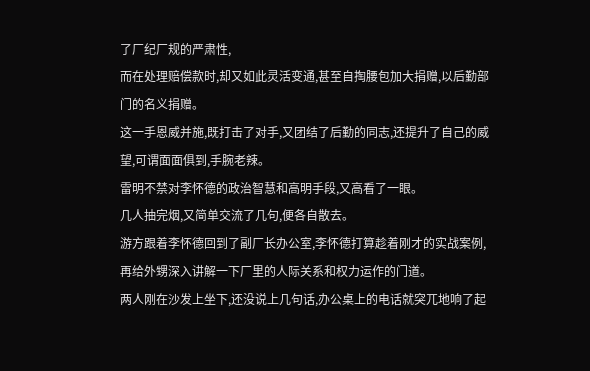了厂纪厂规的严肃性,
而在处理赔偿款时,却又如此灵活变通,甚至自掏腰包加大捐赠,以后勤部门的名义捐赠。
这一手恩威并施,既打击了对手,又团结了后勤的同志,还提升了自己的威望,可谓面面俱到,手腕老辣。
雷明不禁对李怀德的政治智慧和高明手段,又高看了一眼。
几人抽完烟,又简单交流了几句,便各自散去。
游方跟着李怀德回到了副厂长办公室,李怀德打算趁着刚才的实战案例,再给外甥深入讲解一下厂里的人际关系和权力运作的门道。
两人刚在沙发上坐下,还没说上几句话,办公桌上的电话就突兀地响了起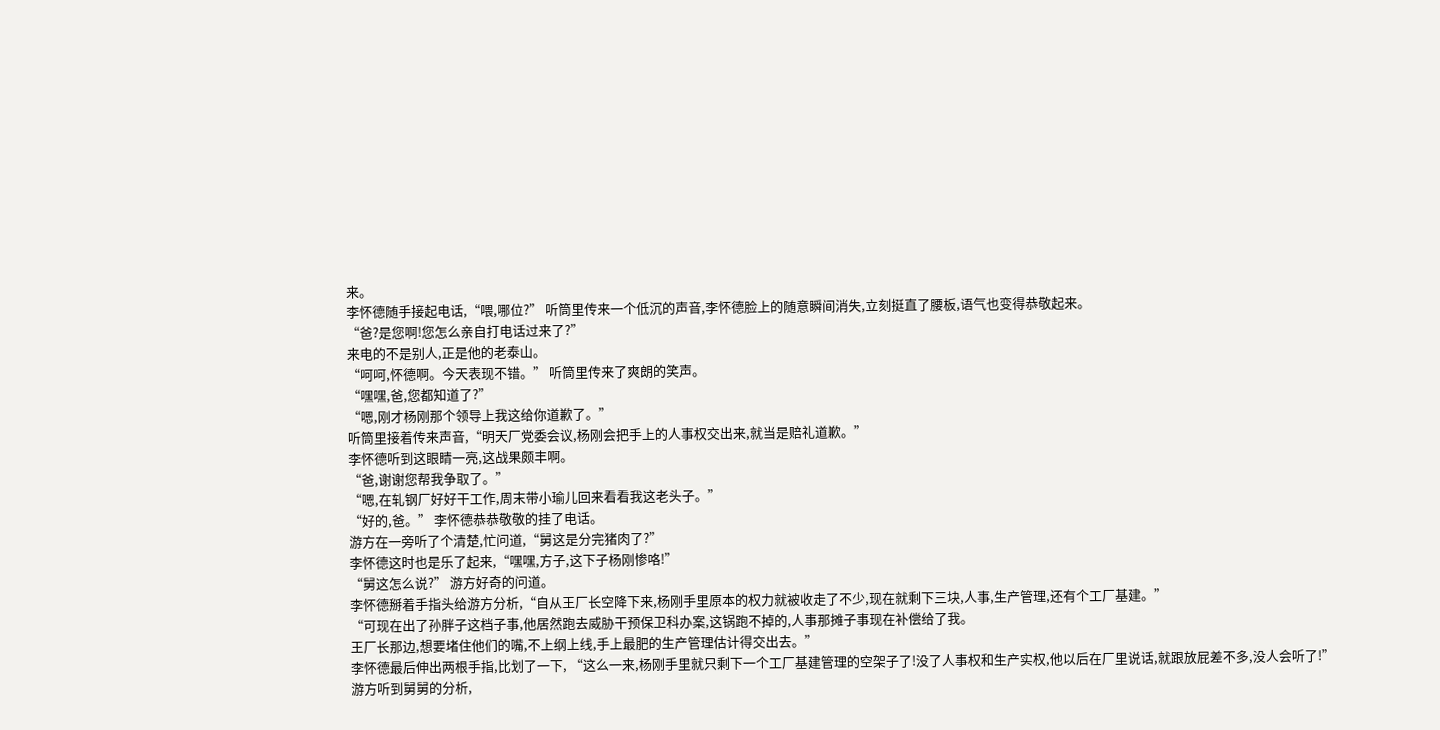来。
李怀德随手接起电话,“喂,哪位?” 听筒里传来一个低沉的声音,李怀德脸上的随意瞬间消失,立刻挺直了腰板,语气也变得恭敬起来。
“爸?是您啊!您怎么亲自打电话过来了?”
来电的不是别人,正是他的老泰山。
“呵呵,怀德啊。今天表现不错。” 听筒里传来了爽朗的笑声。
“嘿嘿,爸,您都知道了?”
“嗯,刚才杨刚那个领导上我这给你道歉了。”
听筒里接着传来声音,“明天厂党委会议,杨刚会把手上的人事权交出来,就当是赔礼道歉。”
李怀德听到这眼睛一亮,这战果颇丰啊。
“爸,谢谢您帮我争取了。”
“嗯,在轧钢厂好好干工作,周末带小瑜儿回来看看我这老头子。”
“好的,爸。” 李怀德恭恭敬敬的挂了电话。
游方在一旁听了个清楚,忙问道,“舅这是分完猪肉了?”
李怀德这时也是乐了起来,“嘿嘿,方子,这下子杨刚惨咯!”
“舅这怎么说?” 游方好奇的问道。
李怀德掰着手指头给游方分析,“自从王厂长空降下来,杨刚手里原本的权力就被收走了不少,现在就剩下三块,人事,生产管理,还有个工厂基建。”
“可现在出了孙胖子这档子事,他居然跑去威胁干预保卫科办案,这锅跑不掉的,人事那摊子事现在补偿给了我。
王厂长那边,想要堵住他们的嘴,不上纲上线,手上最肥的生产管理估计得交出去。”
李怀德最后伸出两根手指,比划了一下, “这么一来,杨刚手里就只剩下一个工厂基建管理的空架子了!没了人事权和生产实权,他以后在厂里说话,就跟放屁差不多,没人会听了!”
游方听到舅舅的分析,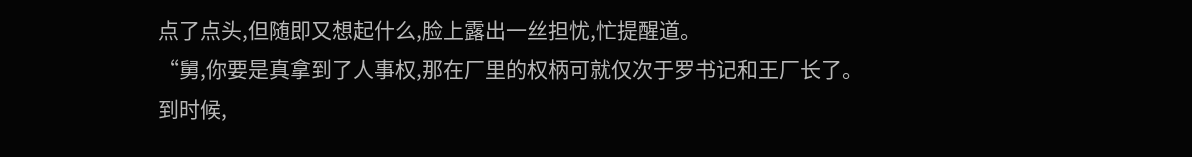点了点头,但随即又想起什么,脸上露出一丝担忧,忙提醒道。
“舅,你要是真拿到了人事权,那在厂里的权柄可就仅次于罗书记和王厂长了。
到时候,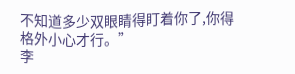不知道多少双眼睛得盯着你了,你得格外小心才行。”
李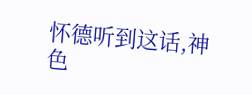怀德听到这话,神色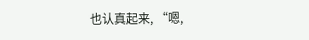也认真起来, “嗯,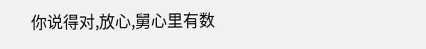你说得对,放心,舅心里有数